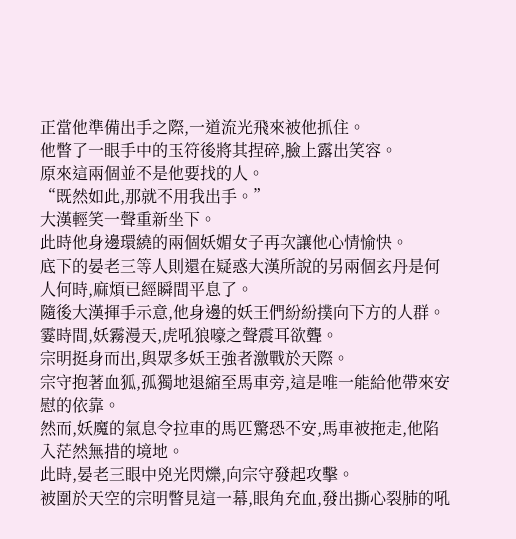正當他準備出手之際,一道流光飛來被他抓住。
他瞥了一眼手中的玉符後將其捏碎,臉上露出笑容。
原來這兩個並不是他要找的人。
“既然如此,那就不用我出手。”
大漢輕笑一聲重新坐下。
此時他身邊環繞的兩個妖媚女子再次讓他心情愉快。
底下的晏老三等人則還在疑惑大漢所說的另兩個玄丹是何人何時,麻煩已經瞬間平息了。
隨後大漢揮手示意,他身邊的妖王們紛紛撲向下方的人群。
霎時間,妖霧漫天,虎吼狼嚎之聲震耳欲聾。
宗明挺身而出,與眾多妖王強者激戰於天際。
宗守抱著血狐,孤獨地退縮至馬車旁,這是唯一能給他帶來安慰的依靠。
然而,妖魔的氣息令拉車的馬匹驚恐不安,馬車被拖走,他陷入茫然無措的境地。
此時,晏老三眼中兇光閃爍,向宗守發起攻擊。
被圍於天空的宗明瞥見這一幕,眼角充血,發出撕心裂肺的吼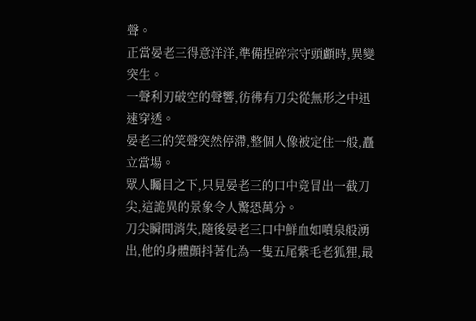聲。
正當晏老三得意洋洋,準備捏碎宗守頭顱時,異變突生。
一聲利刃破空的聲響,彷彿有刀尖從無形之中迅速穿透。
晏老三的笑聲突然停滯,整個人像被定住一般,矗立當場。
眾人矚目之下,只見晏老三的口中竟冒出一截刀尖,這詭異的景象令人驚恐萬分。
刀尖瞬間消失,隨後晏老三口中鮮血如噴泉般湧出,他的身體顫抖著化為一隻五尾紫毛老狐狸,最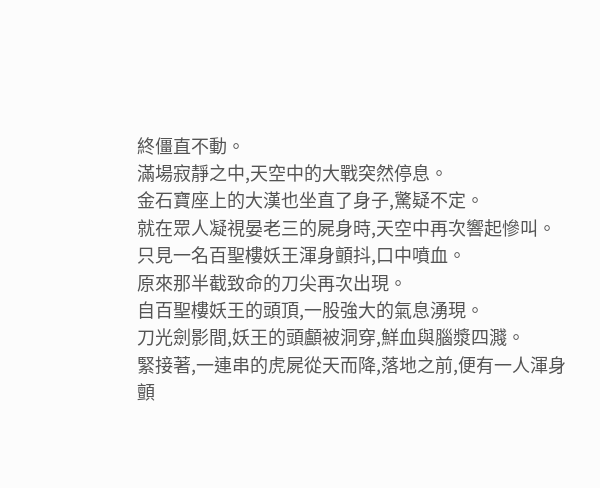終僵直不動。
滿場寂靜之中,天空中的大戰突然停息。
金石寶座上的大漢也坐直了身子,驚疑不定。
就在眾人凝視晏老三的屍身時,天空中再次響起慘叫。
只見一名百聖樓妖王渾身顫抖,口中噴血。
原來那半截致命的刀尖再次出現。
自百聖樓妖王的頭頂,一股強大的氣息湧現。
刀光劍影間,妖王的頭顱被洞穿,鮮血與腦漿四濺。
緊接著,一連串的虎屍從天而降,落地之前,便有一人渾身顫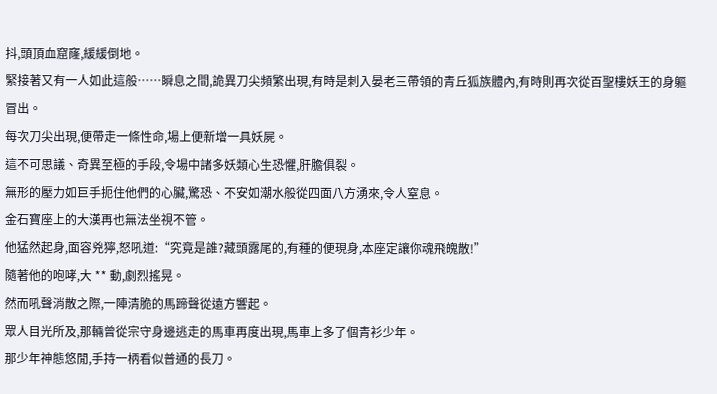抖,頭頂血窟窿,緩緩倒地。
緊接著又有一人如此這般……瞬息之間,詭異刀尖頻繁出現,有時是刺入晏老三帶領的青丘狐族體內,有時則再次從百聖樓妖王的身軀冒出。
每次刀尖出現,便帶走一條性命,場上便新增一具妖屍。
這不可思議、奇異至極的手段,令場中諸多妖類心生恐懼,肝膽俱裂。
無形的壓力如巨手扼住他們的心臟,驚恐、不安如潮水般從四面八方湧來,令人窒息。
金石寶座上的大漢再也無法坐視不管。
他猛然起身,面容兇獰,怒吼道:“究竟是誰?藏頭露尾的,有種的便現身,本座定讓你魂飛魄散!”
隨著他的咆哮,大 ** 動,劇烈搖晃。
然而吼聲消散之際,一陣清脆的馬蹄聲從遠方響起。
眾人目光所及,那輛曾從宗守身邊逃走的馬車再度出現,馬車上多了個青衫少年。
那少年神態悠閒,手持一柄看似普通的長刀。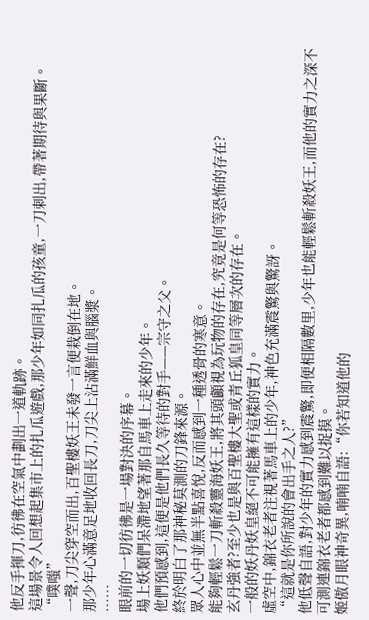他反手揮刀,彷彿在空氣中劃出一道軌跡。
這場景令人回想起集市上的扎瓜遊戲,那少年如同扎瓜的孩童,一刀刺出,帶著期待與果斷。
“噗嗤”
一聲,刀尖穿空而出,百聖樓妖王未發一言便栽倒在地。
那少年心滿意足地收回長刀,刀尖上沾滿鮮血與腦漿。
……
眼前的一切彷彿是一場對決的序幕。
場上妖類們呆滯地望著那自馬車上走來的少年。
他們預感到,這便是他們長久等待的對手——宗守之父。
終於明白了那神秘莫測的刀鋒來源。
眾人心中並無半點喜悅,反而感到一種透骨的寒意。
能夠輕鬆一刀斬殺靈海妖王,將其頭顱視為玩物的存在,究竟是何等恐怖的存在?
玄丹強者?至少也是與百聖樓大聖或青丘狐皇同等層次的存在。
一般的妖丹妖皇絕不可能擁有這樣的實力。
虛空中,錦衣老者注視著馬車上的少年,神色充滿震驚與驚訝。
“這就是你所說的會出手之人?”
他低聲自語,對少年的實力感到震驚,即便相隔數里,少年也能輕鬆斬殺妖王,而他的實力之深不可測連錦衣老者都感到難以捉摸。
姬傲月眼神奇異,喃喃自語:“你若知道他的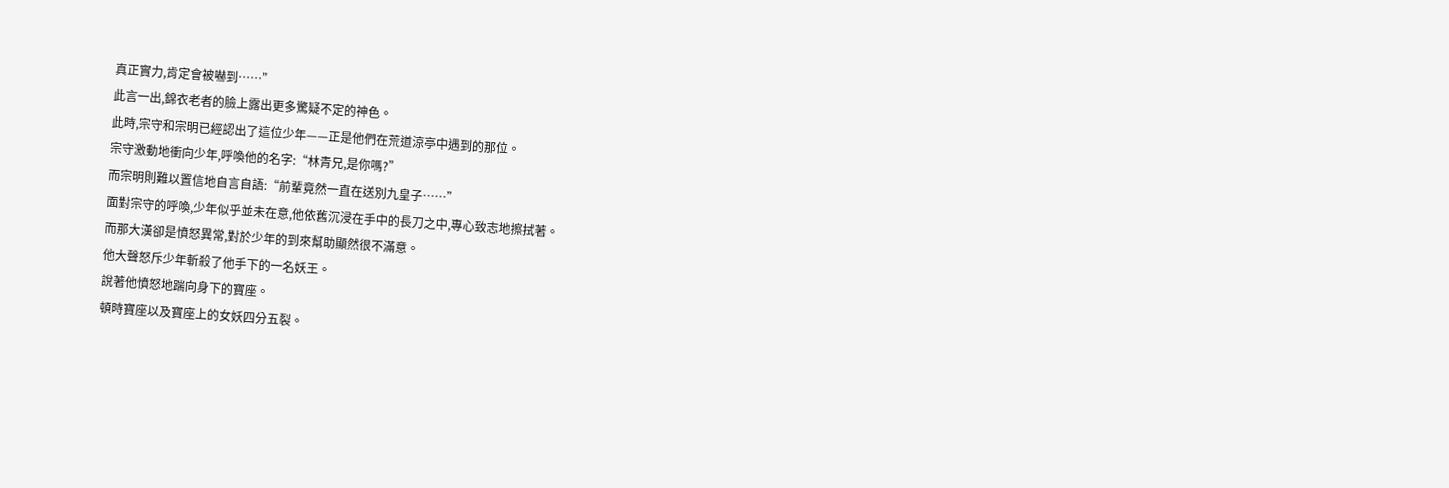真正實力,肯定會被嚇到……”
此言一出,錦衣老者的臉上露出更多驚疑不定的神色。
此時,宗守和宗明已經認出了這位少年——正是他們在荒道涼亭中遇到的那位。
宗守激動地衝向少年,呼喚他的名字:“林青兄,是你嗎?”
而宗明則難以置信地自言自語:“前輩竟然一直在送別九皇子……”
面對宗守的呼喚,少年似乎並未在意,他依舊沉浸在手中的長刀之中,專心致志地擦拭著。
而那大漢卻是憤怒異常,對於少年的到來幫助顯然很不滿意。
他大聲怒斥少年斬殺了他手下的一名妖王。
說著他憤怒地踹向身下的寶座。
頓時寶座以及寶座上的女妖四分五裂。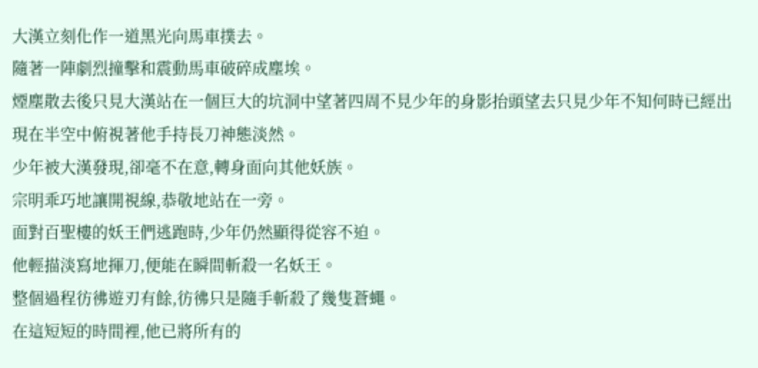大漢立刻化作一道黑光向馬車撲去。
隨著一陣劇烈撞擊和震動馬車破碎成塵埃。
煙塵散去後只見大漢站在一個巨大的坑洞中望著四周不見少年的身影抬頭望去只見少年不知何時已經出現在半空中俯視著他手持長刀神態淡然。
少年被大漢發現,卻毫不在意,轉身面向其他妖族。
宗明乖巧地讓開視線,恭敬地站在一旁。
面對百聖樓的妖王們逃跑時,少年仍然顯得從容不迫。
他輕描淡寫地揮刀,便能在瞬間斬殺一名妖王。
整個過程彷彿遊刃有餘,彷彿只是隨手斬殺了幾隻蒼蠅。
在這短短的時間裡,他已將所有的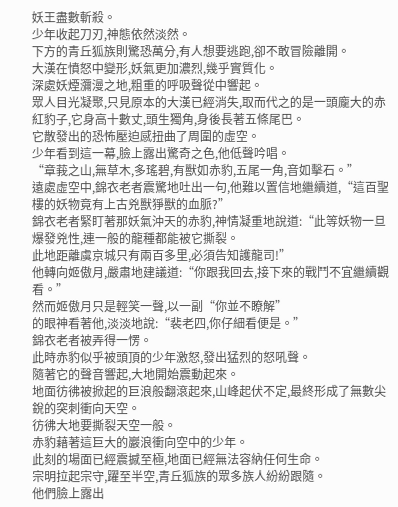妖王盡數斬殺。
少年收起刀刃,神態依然淡然。
下方的青丘狐族則驚恐萬分,有人想要逃跑,卻不敢冒險離開。
大漢在憤怒中變形,妖氣更加濃烈,幾乎實質化。
深處妖煙瀰漫之地,粗重的呼吸聲從中響起。
眾人目光凝聚,只見原本的大漢已經消失,取而代之的是一頭龐大的赤紅豹子,它身高十數丈,頭生獨角,身後長著五條尾巴。
它散發出的恐怖壓迫感扭曲了周圍的虛空。
少年看到這一幕,臉上露出驚奇之色,他低聲吟唱。
“章莪之山,無草木,多瑤碧,有獸如赤豹,五尾一角,音如擊石。”
遠處虛空中,錦衣老者震驚地吐出一句,他難以置信地繼續道,“這百聖樓的妖物竟有上古兇獸猙獸的血脈?”
錦衣老者緊盯著那妖氣沖天的赤豹,神情凝重地說道:“此等妖物一旦爆發兇性,連一般的龍種都能被它撕裂。
此地距離虞京城只有兩百多里,必須告知護龍司!”
他轉向姬傲月,嚴肅地建議道:“你跟我回去,接下來的戰鬥不宜繼續觀看。”
然而姬傲月只是輕笑一聲,以一副“你並不瞭解”
的眼神看著他,淡淡地說:“裴老四,你仔細看便是。”
錦衣老者被弄得一愣。
此時赤豹似乎被頭頂的少年激怒,發出猛烈的怒吼聲。
隨著它的聲音響起,大地開始震動起來。
地面彷彿被掀起的巨浪般翻滾起來,山峰起伏不定,最終形成了無數尖銳的突刺衝向天空。
彷彿大地要撕裂天空一般。
赤豹藉著這巨大的巖浪衝向空中的少年。
此刻的場面已經震撼至極,地面已經無法容納任何生命。
宗明拉起宗守,躍至半空,青丘狐族的眾多族人紛紛跟隨。
他們臉上露出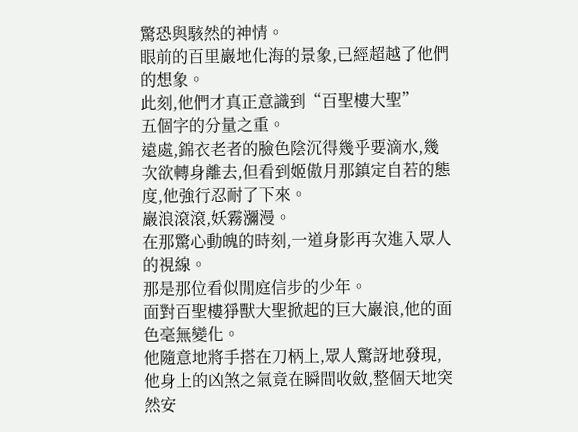驚恐與駭然的神情。
眼前的百里巖地化海的景象,已經超越了他們的想象。
此刻,他們才真正意識到“百聖樓大聖”
五個字的分量之重。
遠處,錦衣老者的臉色陰沉得幾乎要滴水,幾次欲轉身離去,但看到姬傲月那鎮定自若的態度,他強行忍耐了下來。
巖浪滾滾,妖霧瀰漫。
在那驚心動魄的時刻,一道身影再次進入眾人的視線。
那是那位看似閒庭信步的少年。
面對百聖樓猙獸大聖掀起的巨大巖浪,他的面色毫無變化。
他隨意地將手搭在刀柄上,眾人驚訝地發現,他身上的凶煞之氣竟在瞬間收斂,整個天地突然安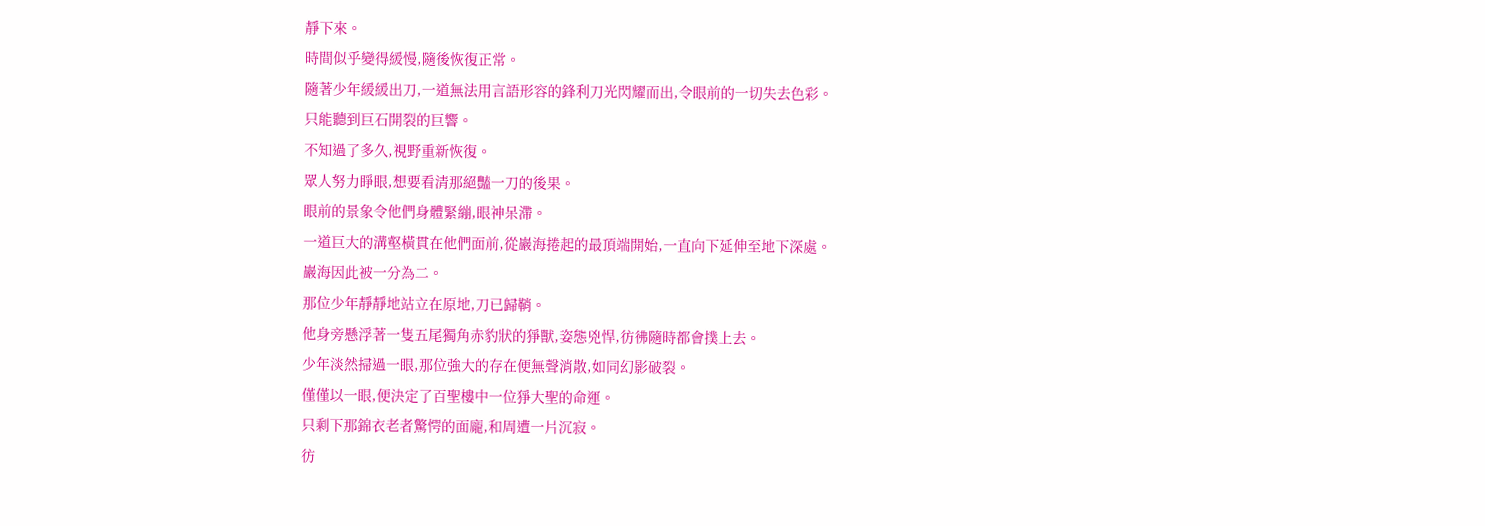靜下來。
時間似乎變得緩慢,隨後恢復正常。
隨著少年緩緩出刀,一道無法用言語形容的鋒利刀光閃耀而出,令眼前的一切失去色彩。
只能聽到巨石開裂的巨響。
不知過了多久,視野重新恢復。
眾人努力睜眼,想要看清那絕豔一刀的後果。
眼前的景象令他們身體緊繃,眼神呆滯。
一道巨大的溝壑橫貫在他們面前,從巖海捲起的最頂端開始,一直向下延伸至地下深處。
巖海因此被一分為二。
那位少年靜靜地站立在原地,刀已歸鞘。
他身旁懸浮著一隻五尾獨角赤豹狀的猙獸,姿態兇悍,彷彿隨時都會撲上去。
少年淡然掃過一眼,那位強大的存在便無聲消散,如同幻影破裂。
僅僅以一眼,便決定了百聖樓中一位猙大聖的命運。
只剩下那錦衣老者驚愕的面龐,和周遭一片沉寂。
彷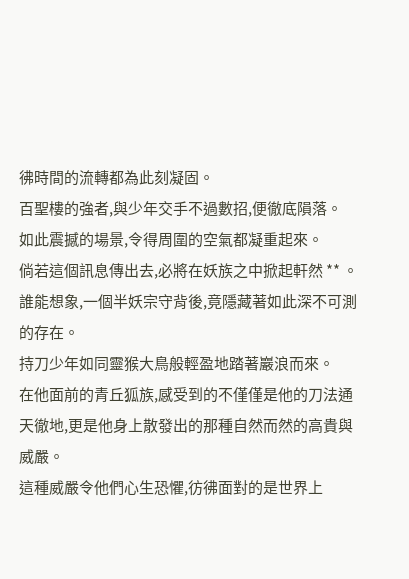彿時間的流轉都為此刻凝固。
百聖樓的強者,與少年交手不過數招,便徹底隕落。
如此震撼的場景,令得周圍的空氣都凝重起來。
倘若這個訊息傳出去,必將在妖族之中掀起軒然 ** 。
誰能想象,一個半妖宗守背後,竟隱藏著如此深不可測的存在。
持刀少年如同靈猴大鳥般輕盈地踏著巖浪而來。
在他面前的青丘狐族,感受到的不僅僅是他的刀法通天徹地,更是他身上散發出的那種自然而然的高貴與威嚴。
這種威嚴令他們心生恐懼,彷彿面對的是世界上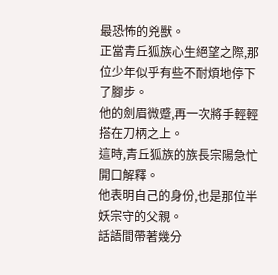最恐怖的兇獸。
正當青丘狐族心生絕望之際,那位少年似乎有些不耐煩地停下了腳步。
他的劍眉微蹙,再一次將手輕輕搭在刀柄之上。
這時,青丘狐族的族長宗陽急忙開口解釋。
他表明自己的身份,也是那位半妖宗守的父親。
話語間帶著幾分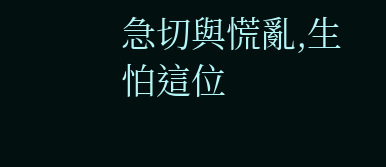急切與慌亂,生怕這位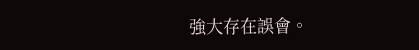強大存在誤會。